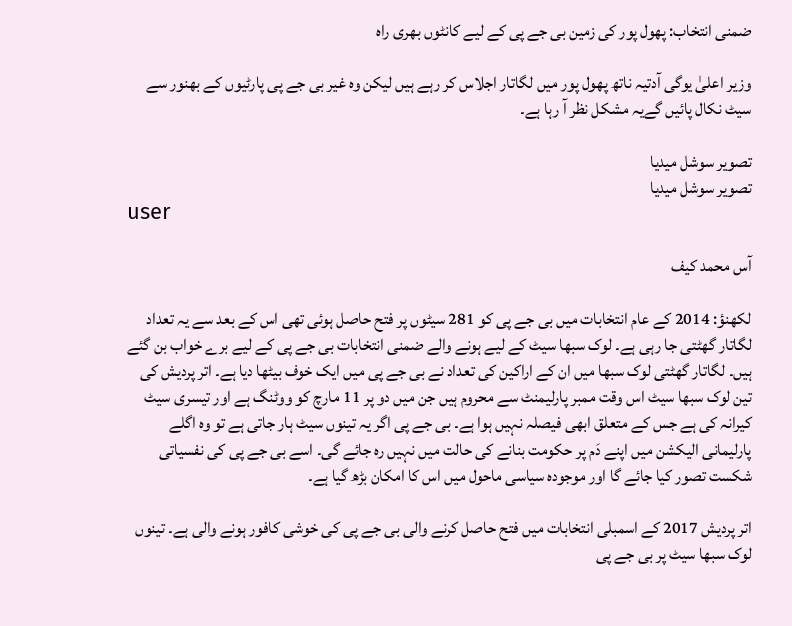ضمنی انتخاب: پھول پور کی زمین بی جے پی کے لیے کانٹوں بھری راہ

وزیر اعلیٰ یوگی آدتیہ ناتھ پھول پور میں لگاتار اجلاس کر رہے ہیں لیکن وہ غیر بی جے پی پارٹیوں کے بھنور سے سیٹ نکال پائیں گےیہ مشکل نظر آ رہا ہے۔

تصویر سوشل میدیا
تصویر سوشل میدیا
user

آس محمد کیف

لکھنؤ: 2014 کے عام انتخابات میں بی جے پی کو 281 سیٹوں پر فتح حاصل ہوئی تھی اس کے بعد سے یہ تعداد لگاتار گھٹتی جا رہی ہے۔ لوک سبھا سیٹ کے لیے ہونے والے ضمنی انتخابات بی جے پی کے لیے برے خواب بن گئے ہیں۔ لگاتار گھٹتی لوک سبھا میں ان کے اراکین کی تعداد نے بی جے پی میں ایک خوف بیٹھا دیا ہے۔ اتر پردیش کی تین لوک سبھا سیٹ اس وقت ممبر پارلیمنٹ سے محروم ہیں جن میں دو پر 11 مارچ کو ووٹنگ ہے اور تیسری سیٹ کیرانہ کی ہے جس کے متعلق ابھی فیصلہ نہیں ہوا ہے۔ بی جے پی اگر یہ تینوں سیٹ ہار جاتی ہے تو وہ اگلے پارلیمانی الیکشن میں اپنے دَم پر حکومت بنانے کی حالت میں نہیں رہ جائے گی۔ اسے بی جے پی کی نفسیاتی شکست تصور کیا جائے گا اور موجودہ سیاسی ماحول میں اس کا امکان بڑھ گیا ہے۔

اتر پردیش 2017 کے اسمبلی انتخابات میں فتح حاصل کرنے والی بی جے پی کی خوشی کافور ہونے والی ہے۔ تینوں لوک سبھا سیٹ پر بی جے پی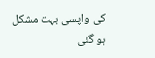کی واپسی بہت مشکل ہو گئی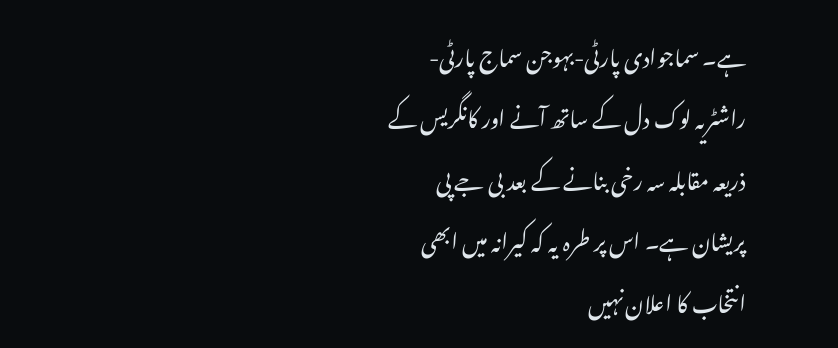ہے۔ سماجوادی پارٹی-بہوجن سماج پارٹی-راشٹریہ لوک دل کے ساتھ آنے اور کانگریس کے ذریعہ مقابلہ سہ رخی بنانے کے بعد بی جے پی پریشان ہے۔ اس پر طرہ یہ کہ کیرانہ میں ابھی انتخاب کا اعلان نہیں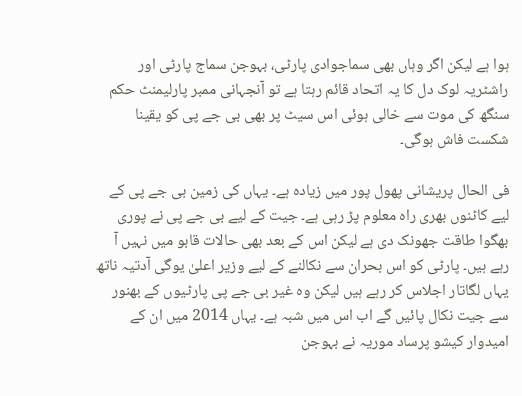ہوا ہے لیکن اگر وہاں بھی سماجوادی پارٹی، بہوجن سماج پارٹی اور راشٹریہ لوک دل کا یہ اتحاد قائم رہتا ہے تو آنجہانی ممبر پارلیمنٹ حکم سنگھ کی موت سے خالی ہوئی اس سیٹ پر بھی بی جے پی کو یقینا شکست فاش ہوگی۔

فی الحال پریشانی پھول پور میں زیادہ ہے۔ یہاں کی زمین بی جے پی کے لیے کاٹنوں بھری راہ معلوم پڑ رہی ہے۔ جیت کے لیے بی جے پی نے پوری بھگوا طاقت جھونک دی ہے لیکن اس کے بعد بھی حالات قابو میں نہیں آ رہے ہیں۔ پارٹی کو اس بحران سے نکالنے کے لیے وزیر اعلیٰ یوگی آدتیہ ناتھ یہاں لگاتار اجلاس کر رہے ہیں لیکن وہ غیر بی جے پی پارٹیوں کے بھنور سے جیت نکال پائیں گے اب اس میں شبہ ہے۔ یہاں 2014 میں ان کے امیدوار کیشو پرساد موریہ نے بہوجن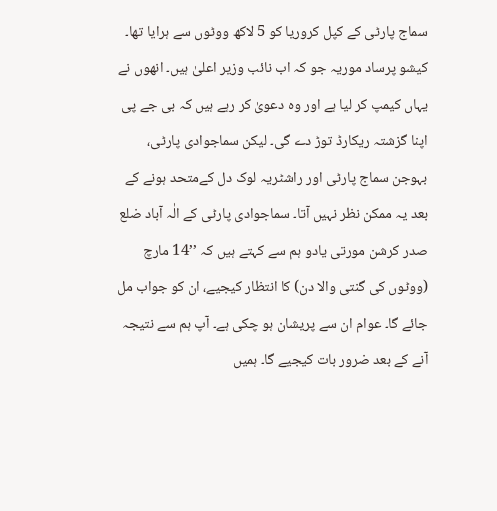سماج پارٹی کے کپل کروریا کو 5 لاکھ ووٹوں سے ہرایا تھا۔ کیشو پرساد موریہ جو کہ اب نائب وزیر اعلیٰ ہیں۔ انھوں نے یہاں کیمپ کر لیا ہے اور وہ دعویٰ کر رہے ہیں کہ بی جے پی اپنا گزشتہ ریکارڈ توڑ دے گی۔ لیکن سماجوادی پارٹی، بہوجن سماج پارٹی اور راشٹریہ لوک دل کےمتحد ہونے کے بعد یہ ممکن نظر نہیں آتا۔ سماجوادی پارٹی کے الٰہ آباد ضلع صدر کرشن مورتی یادو ہم سے کہتے ہیں کہ ’’14 مارچ (ووٹوں کی گنتی والا دن) کا انتظار کیجیے، ان کو جواب مل جائے گا۔ عوام ان سے پریشان ہو چکی ہے۔ آپ ہم سے نتیجہ آنے کے بعد ضرور بات کیجیے گا۔ ہمیں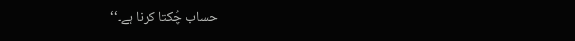حساب چُکتا کرنا ہے۔‘‘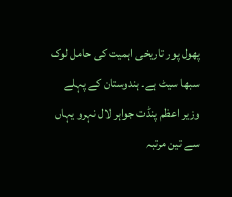پھول پور تاریخی اہمیت کی حامل لوک سبھا سیٹ ہے۔ ہندوستان کے پہلے وزیر اعظم پنڈت جواہر لال نہرو یہاں سے تین مرتبہ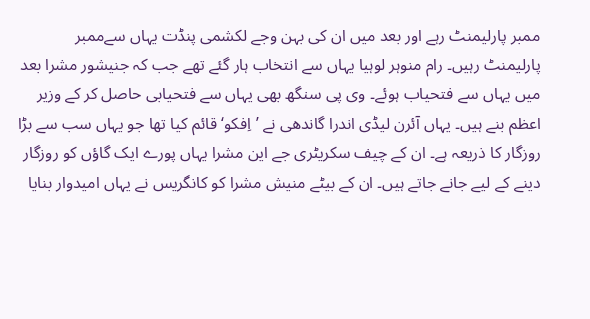ممبر پارلیمنٹ رہے اور بعد میں ان کی بہن وجے لکشمی پنڈت یہاں سےممبر پارلیمنٹ رہیں۔ رام منوہر لوہیا یہاں سے انتخاب ہار گئے تھے جب کہ جنیشور مشرا بعد میں یہاں سے فتحیاب ہوئے۔ وی پی سنگھ بھی یہاں سے فتحیابی حاصل کر کے وزیر اعظم بنے ہیں۔ یہاں آئرن لیڈی اندرا گاندھی نے ’اِفکو‘ قائم کیا تھا جو یہاں سب سے بڑا روزگار کا ذریعہ ہے۔ ان کے چیف سکریٹری جے این مشرا یہاں پورے ایک گاؤں کو روزگار دینے کے لیے جانے جاتے ہیں۔ ان کے بیٹے منیش مشرا کو کانگریس نے یہاں امیدوار بنایا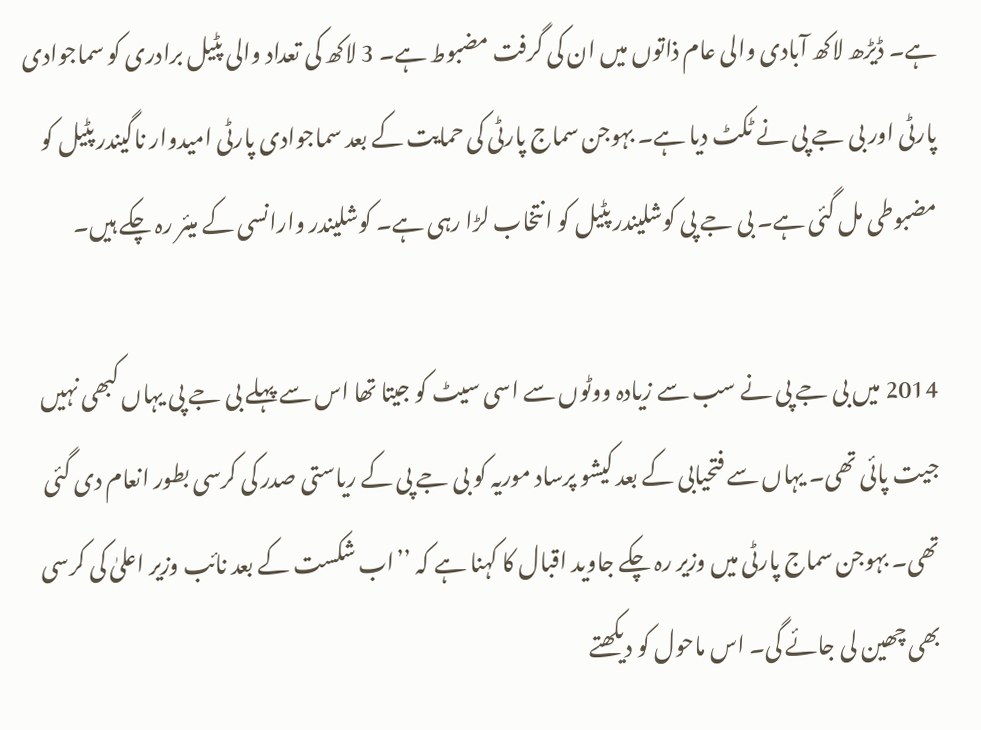ہے۔ ڈیڑھ لاکھ آبادی والی عام ذاتوں میں ان کی گرفت مضبوط ہے۔ 3 لاکھ کی تعداد والی پٹیل برادری کو سماجوادی پارٹی اور بی جے پی نے ٹکٹ دیا ہے۔ بہوجن سماج پارٹی کی حمایت کے بعد سماجوادی پارٹی امیدوار ناگیندر پٹیل کو مضبوطی مل گئی ہے۔ بی جے پی کوشلیندر پٹیل کو انتخاب لڑا رہی ہے۔ کوشلیندر وارانسی کے میئر رہ چکے ہیں۔

2014 میں بی جے پی نے سب سے زیادہ ووٹوں سے اسی سیٹ کو جیتا تھا اس سے پہلے بی جے پی یہاں کبھی نہیں جیت پائی تھی۔ یہاں سے فتحیابی کے بعد کیشو پرساد موریہ کو بی جے پی کے ریاستی صدر کی کرسی بطور انعام دی گئی تھی۔ بہوجن سماج پارٹی میں وزیر رہ چکے جاوید اقبال کا کہنا ہے کہ ’’اب شکست کے بعد نائب وزیر اعلیٰ کی کرسی بھی چھین لی جائے گی۔ اس ماحول کو دیکھتے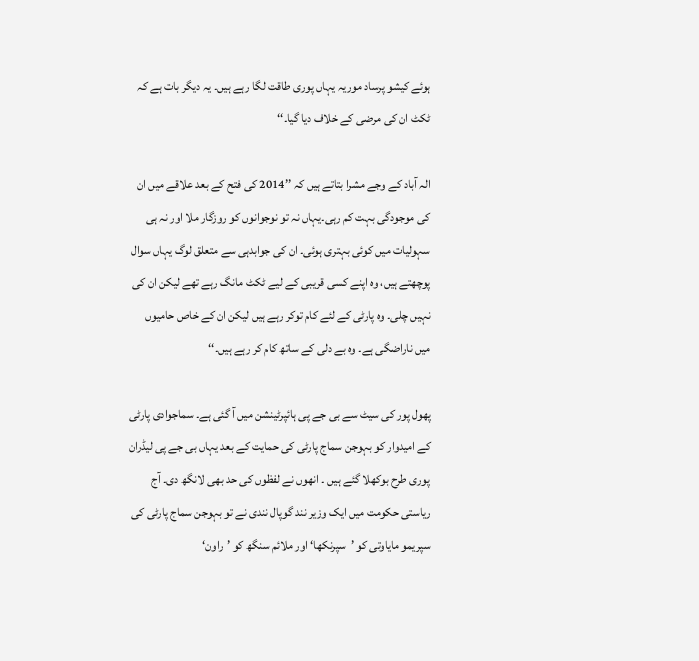ہوئے کیشو پرساد موریہ یہاں پوری طاقت لگا رہے ہیں۔ یہ دیگر بات ہے کہ ٹکٹ ان کی مرضی کے خلاف دیا گیا۔‘‘

الہ آباد کے وجے مشرا بتاتے ہیں کہ ’’2014 کی فتح کے بعد علاقے میں ان کی موجودگی بہت کم رہی۔یہاں نہ تو نوجوانوں کو روزگار ملا اور نہ ہی سہولیات میں کوئی بہتری ہوئی۔ ان کی جوابدہی سے متعلق لوگ یہاں سوال پوچھتے ہیں، وہ اپنے کسی قریبی کے لیے ٹکٹ مانگ رہے تھے لیکن ان کی نہیں چلی۔ وہ پارٹی کے لئے کام توکر رہے ہیں لیکن ان کے خاص حامیوں میں ناراضگی ہے۔ وہ بے دلی کے ساتھ کام کر رہے ہیں۔‘‘

پھول پور کی سیٹ سے بی جے پی ہائپرٹینشن میں آ گئی ہے۔ سماجوادی پارٹی کے امیدوار کو بہوجن سماج پارٹی کی حمایت کے بعد یہاں بی جے پی لیڈران پوری طرح بوکھلا گئے ہیں ۔ انھوں نے لفظوں کی حد بھی لانگھ دی۔ آج ریاستی حکومت میں ایک وزیر نند گوپال نندی نے تو بہوجن سماج پارٹی کی سپریمو مایاوتی کو ’سپرنکھا‘ اور ملائم سنگھ کو ’راون‘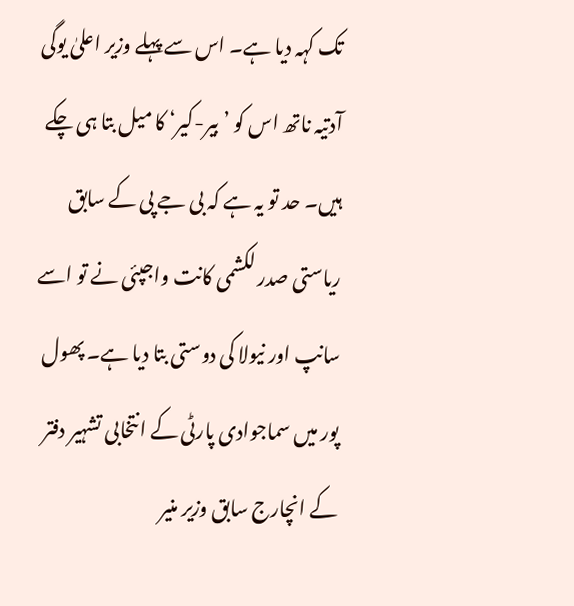تک کہہ دیا ہے۔ اس سے پہلے وزیر اعلیٰ یوگی آدتیہ ناتھ اس کو ’بیر-کیر‘ کا میل بتا ہی چکے ہیں۔ حد تو یہ ہے کہ بی جے پی کے سابق ریاستی صدر لکشمی کانت واجپئی نے تو اسے سانپ اور نیولا کی دوستی بتا دیا ہے۔ پھول پور میں سماجوادی پارٹی کے انتخابی تشہیر دفتر کے انچارج سابق وزیر منیر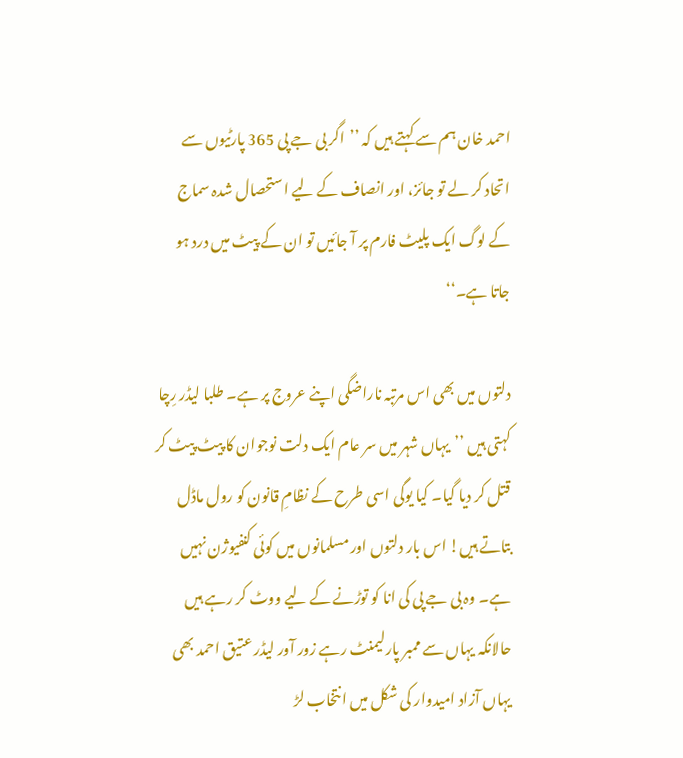احمد خان ہم سے کہتے ہیں کہ ’’اگر بی جے پی 365 پارٹیوں سے اتحاد کر لے تو جائز، اور انصاف کے لیے استحصال شدہ سماج کے لوگ ایک پلیٹ فارم پر آ جائیں تو ان کے پیٹ میں درد ہو جاتا ہے۔‘‘

دلتوں میں بھی اس مرتبہ ناراضگی اپنے عروج پر ہے۔ طلبا لیڈر رِچا کہتی ہیں ’’یہاں شہر میں سر عام ایک دلت نوجوان کا پیٹ پیٹ کر قتل کر دیا گیا۔ کیا یوگی اسی طرح کے نظامِ قانون کو رول ماڈل بتاتے ہیں! اس بار دلتوں اور مسلمانوں میں کوئی کنفیوژن نہیں ہے۔ وہ بی جے پی کی انا کو توڑنے کے لیے ووٹ کر رہے ہیں حالانکہ یہاں سے ممبر پارلیمنٹ رہے زور آور لیڈر عتیق احمد بھی یہاں آزاد امیدوار کی شکل میں انتخاب لڑ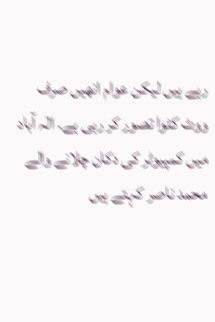رہے ہیں لیکن عوام انھیں صرف ووٹ کٹوا تصور کر رہی ہے۔ الٰہ آباد میں کمپیوٹر کی دکان چلانے والے محمد ناصر کہتے ہیں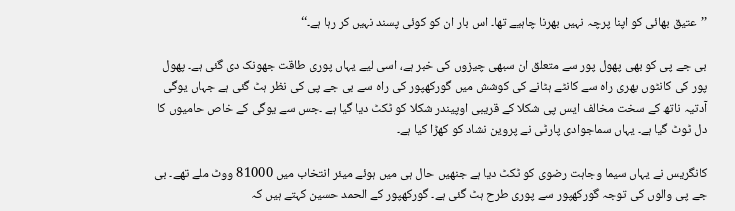’’عتیق بھائی کو اپنا پرچہ نہیں بھرنا چاہیے تھا۔ اس بار ان کو کوئی پسند نہیں کر رہا ہے۔‘‘

بی جے پی کو بھی پھول پور سے متعلق ان سبھی چیزوں کی خبر ہے، اسی لیے یہاں پوری طاقت جھونک دی گئی ہے۔ پھول پور کی کانٹوں بھری راہ سے کانٹے ہٹانے کی کوشش میں گورکھپور کی راہ سے بی جے پی کی نظر ہٹ گئی ہے جہاں یوگی آدتیہ ناتھ کے سخت مخالف ایس پی شکلا کے قریبی اوپیندر شکلا کو ٹکٹ دیا گیا ہے ۔جس سے یوگی کے خاص حامیوں کا دل ٹوٹ گیا ہے۔ یہاں سماجوادی پارٹی نے پروین نشاد کو کھڑا کیا ہے۔

کانگریس نے یہاں سیما وجاہت رضوی کو ٹکٹ دیا ہے جنھیں حال ہی میں ہوئے میئر انتخاب میں 81000 ووٹ ملے تھے۔ بی جے پی والوں کی توجہ گورکھپور سے پوری طرح ہٹ گئی ہے۔ گورکھپور کے الحمد حسین کہتے ہیں کہ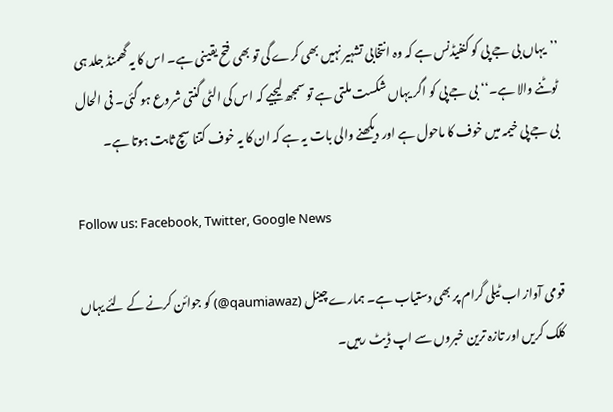’’یہاں بی جے پی کو کنفیڈنس ہے کہ وہ انتخابی تشہیر نہیں بھی کرے گی تو بھی فتح یقینی ہے۔ اس کا یہ گھمنڈ جلد ہی ٹوٹنے والا ہے۔‘‘ بی جے پی کو اگر یہاں شکست ملتی ہے تو سمجھ لیجیے کہ اس کی الٹی گنتی شروع ہو گئی۔ فی الحال بی جے پی خیمہ میں خوف کا ماحول ہے اور دیکھنے والی بات یہ ہے کہ ان کا یہ خوف کتنا سچ ثابت ہوتا ہے۔

Follow us: Facebook, Twitter, Google News

قومی آواز اب ٹیلی گرام پر بھی دستیاب ہے۔ ہمارے چینل (qaumiawaz@) کو جوائن کرنے کے لئے یہاں کلک کریں اور تازہ ترین خبروں سے اپ ڈیٹ رہیں۔